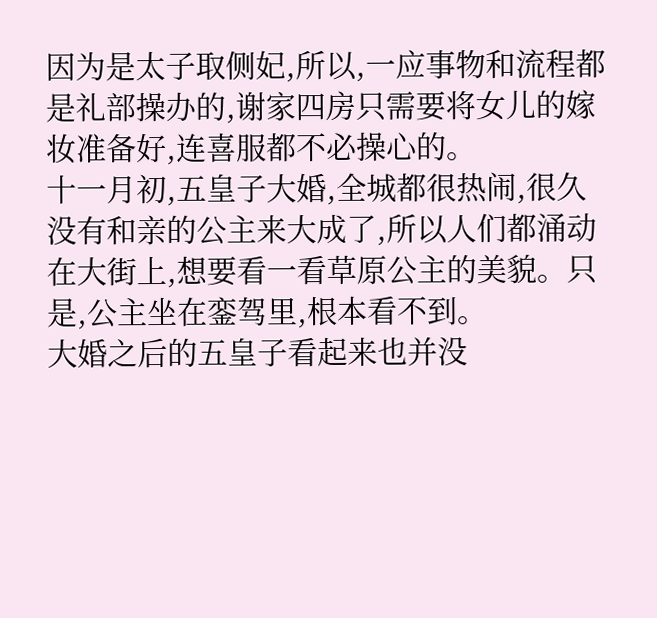因为是太子取侧妃,所以,一应事物和流程都是礼部操办的,谢家四房只需要将女儿的嫁妆准备好,连喜服都不必操心的。
十一月初,五皇子大婚,全城都很热闹,很久没有和亲的公主来大成了,所以人们都涌动在大街上,想要看一看草原公主的美貌。只是,公主坐在銮驾里,根本看不到。
大婚之后的五皇子看起来也并没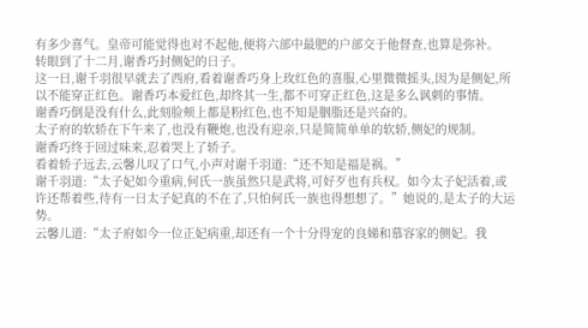有多少喜气。皇帝可能觉得也对不起他,便将六部中最肥的户部交于他督查,也算是弥补。
转眼到了十二月,谢香巧封侧妃的日子。
这一日,谢千羽很早就去了西府,看着谢香巧身上玫红色的喜服,心里微微摇头,因为是侧妃,所以不能穿正红色。谢香巧本爱红色,却终其一生,都不可穿正红色,这是多么讽刺的事情。
谢香巧倒是没有什么,此刻脸颊上都是粉红色,也不知是胭脂还是兴奋的。
太子府的软轿在下午来了,也没有鞭炮,也没有迎亲,只是简简单单的软轿,侧妃的规制。
谢香巧终于回过味来,忍着哭上了轿子。
看着轿子远去,云馨儿叹了口气,小声对谢千羽道:“还不知是福是祸。”
谢千羽道:“太子妃如今重病,何氏一族虽然只是武将,可好歹也有兵权。如今太子妃活着,或许还帮着些,待有一日太子妃真的不在了,只怕何氏一族也得想想了。”她说的,是太子的大运势。
云馨儿道:“太子府如今一位正妃病重,却还有一个十分得宠的良娣和慕容家的侧妃。我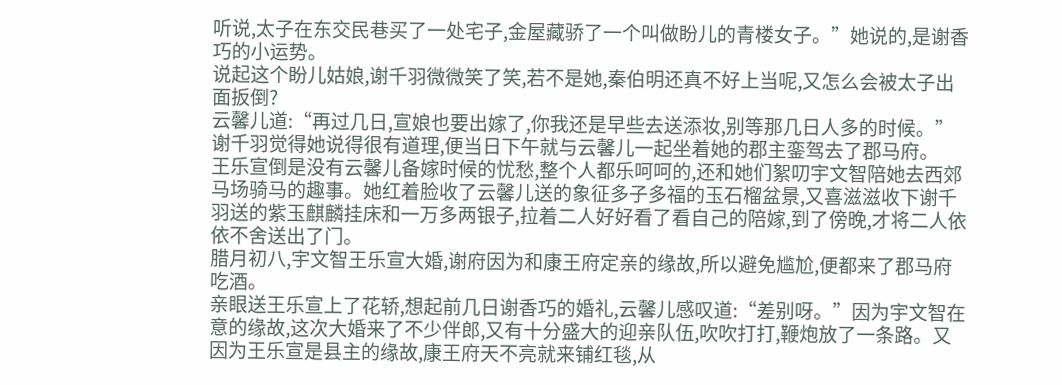听说,太子在东交民巷买了一处宅子,金屋藏骄了一个叫做盼儿的青楼女子。”她说的,是谢香巧的小运势。
说起这个盼儿姑娘,谢千羽微微笑了笑,若不是她,秦伯明还真不好上当呢,又怎么会被太子出面扳倒?
云馨儿道:“再过几日,宣娘也要出嫁了,你我还是早些去送添妆,别等那几日人多的时候。”
谢千羽觉得她说得很有道理,便当日下午就与云馨儿一起坐着她的郡主銮驾去了郡马府。
王乐宣倒是没有云馨儿备嫁时候的忧愁,整个人都乐呵呵的,还和她们絮叨宇文智陪她去西郊马场骑马的趣事。她红着脸收了云馨儿送的象征多子多福的玉石榴盆景,又喜滋滋收下谢千羽送的紫玉麒麟挂床和一万多两银子,拉着二人好好看了看自己的陪嫁,到了傍晚,才将二人依依不舍送出了门。
腊月初八,宇文智王乐宣大婚,谢府因为和康王府定亲的缘故,所以避免尴尬,便都来了郡马府吃酒。
亲眼送王乐宣上了花轿,想起前几日谢香巧的婚礼,云馨儿感叹道:“差别呀。”因为宇文智在意的缘故,这次大婚来了不少伴郎,又有十分盛大的迎亲队伍,吹吹打打,鞭炮放了一条路。又因为王乐宣是县主的缘故,康王府天不亮就来铺红毯,从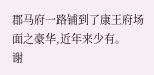郡马府一路铺到了康王府场面之豪华,近年来少有。
谢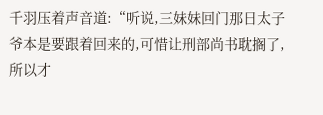千羽压着声音道:“听说,三妹妹回门那日太子爷本是要跟着回来的,可惜让刑部尚书耽搁了,所以才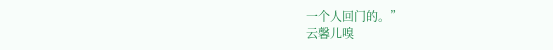一个人回门的。”
云馨儿嗅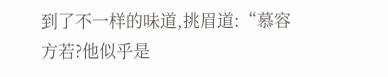到了不一样的味道,挑眉道:“慕容方若?他似乎是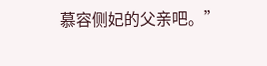慕容侧妃的父亲吧。”